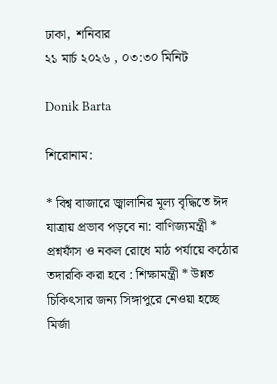ঢাকা,  শনিবার
২১ মার্চ ২০২৬ , ০৩:৩০ মিনিট

Donik Barta

শিরোনাম:

* বিশ্ব বাজারে জ্বালানির মূল্য বৃদ্ধিতে ঈদ যাত্রায় প্রভাব পড়বে না: বাণিজ্যমন্ত্রী * প্রশ্নফাঁস ও নকল রোধে মাঠ পর্যায়ে কঠোর তদারকি করা হবে : শিক্ষামন্ত্রী * উন্নত চিকিৎসার জন্য সিঙ্গাপুরে নেওয়া হচ্ছে মির্জা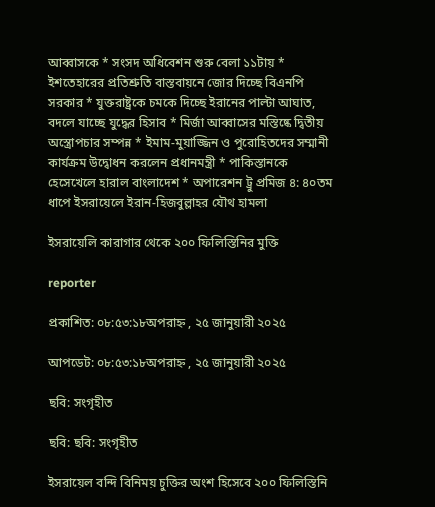আব্বাসকে * সংসদ অধিবেশন শুরু বেলা ১১টায় * ইশতেহারের প্রতিশ্রুতি বাস্তবায়নে জোর দিচ্ছে বিএনপি সরকার * যুক্তরাষ্ট্রকে চমকে দিচ্ছে ইরানের পাল্টা আঘাত, বদলে যাচ্ছে যুদ্ধের হিসাব * মির্জা আব্বাসের মস্তিষ্কে দ্বিতীয় অস্ত্রোপচার সম্পন্ন * ইমাম-মুয়াজ্জিন ও পুরোহিতদের সম্মানী কার্যক্রম উদ্বোধন করলেন প্রধানমন্ত্রী * পাকিস্তানকে হেসেখেলে হারাল বাংলাদেশ * অপারেশন ট্রু প্রমিজ ৪: ৪০তম ধাপে ইসরায়েলে ইরান-হিজবুল্লাহর যৌথ হামলা

ইসরায়েলি কারাগার থেকে ২০০ ফিলিস্তিনির মুক্তি

reporter

প্রকাশিত: ০৮:৫৩:১৮অপরাহ্ন , ২৫ জানুয়ারী ২০২৫

আপডেট: ০৮:৫৩:১৮অপরাহ্ন , ২৫ জানুয়ারী ২০২৫

ছবি: সংগৃহীত

ছবি: ছবি: সংগৃহীত

ইসরায়েল বন্দি বিনিময় চুক্তির অংশ হিসেবে ২০০ ফিলিস্তিনি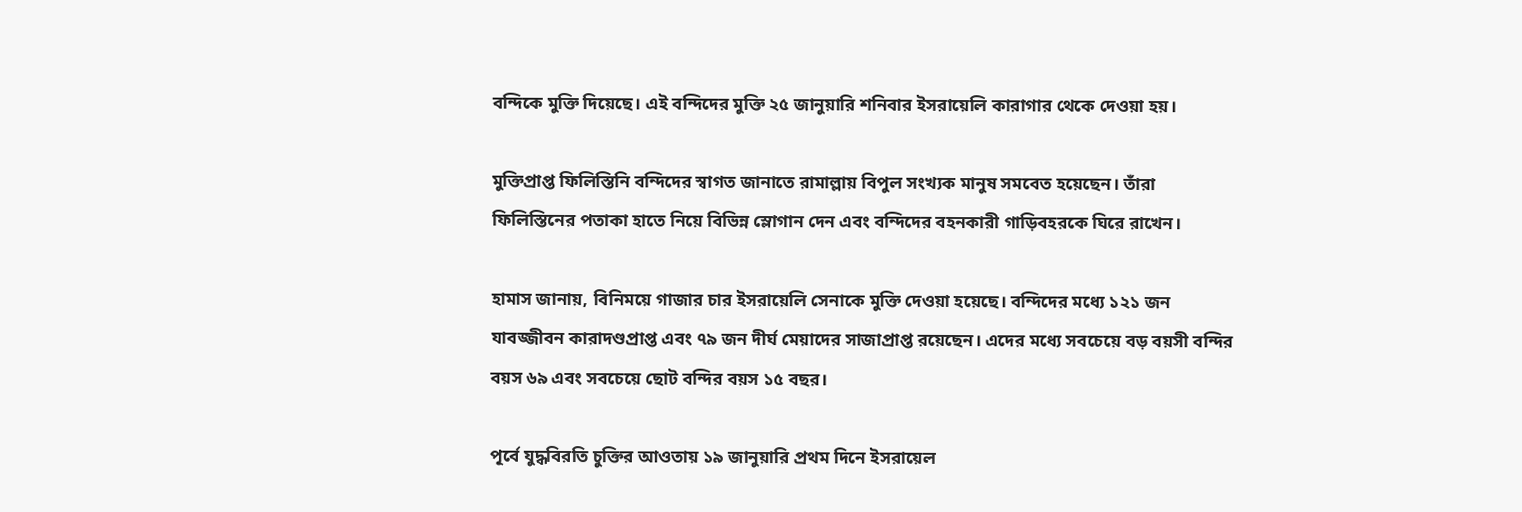বন্দিকে মুক্তি দিয়েছে। এই বন্দিদের মুক্তি ২৫ জানুয়ারি শনিবার ইসরায়েলি কারাগার থেকে দেওয়া হয়।

মুক্তিপ্রাপ্ত ফিলিস্তিনি বন্দিদের স্বাগত জানাতে রামাল্লায় বিপুল সংখ্যক মানুষ সমবেত হয়েছেন। তাঁরা ফিলিস্তিনের পতাকা হাতে নিয়ে বিভিন্ন স্লোগান দেন এবং বন্দিদের বহনকারী গাড়িবহরকে ঘিরে রাখেন।

হামাস জানায়, বিনিময়ে গাজার চার ইসরায়েলি সেনাকে মুক্তি দেওয়া হয়েছে। বন্দিদের মধ্যে ১২১ জন যাবজ্জীবন কারাদণ্ডপ্রাপ্ত এবং ৭৯ জন দীর্ঘ মেয়াদের সাজাপ্রাপ্ত রয়েছেন। এদের মধ্যে সবচেয়ে বড় বয়সী বন্দির বয়স ৬৯ এবং সবচেয়ে ছোট বন্দির বয়স ১৫ বছর।

পূর্বে যুদ্ধবিরতি চুক্তির আওতায় ১৯ জানুয়ারি প্রথম দিনে ইসরায়েল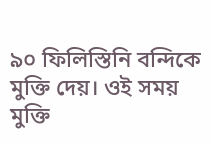৯০ ফিলিস্তিনি বন্দিকে মুক্তি দেয়। ওই সময় মুক্তি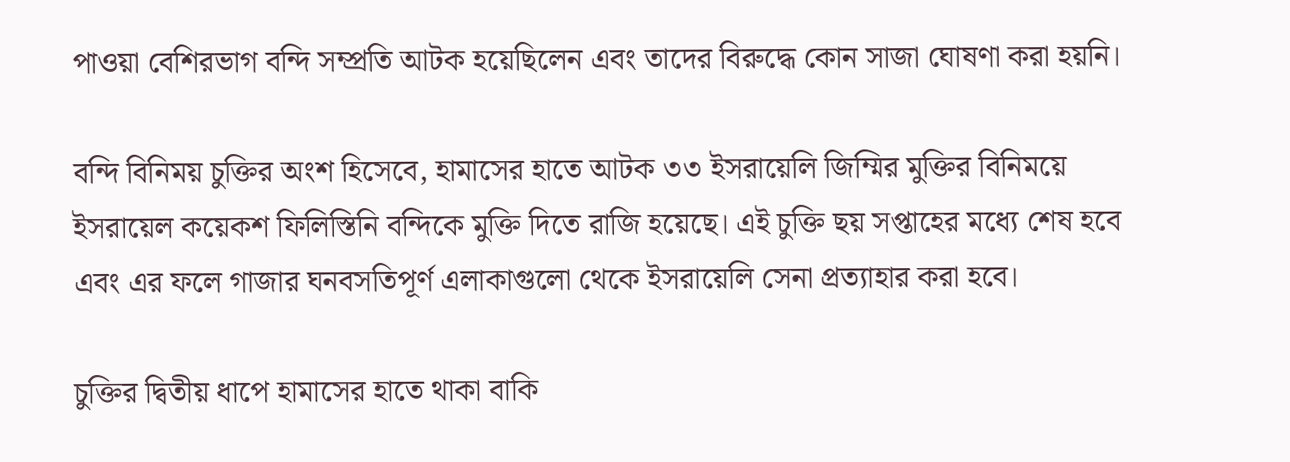পাওয়া বেশিরভাগ বন্দি সম্প্রতি আটক হয়েছিলেন এবং তাদের বিরুদ্ধে কোন সাজা ঘোষণা করা হয়নি।

বন্দি বিনিময় চুক্তির অংশ হিসেবে, হামাসের হাতে আটক ৩৩ ইসরায়েলি জিম্মির মুক্তির বিনিময়ে ইসরায়েল কয়েকশ ফিলিস্তিনি বন্দিকে মুক্তি দিতে রাজি হয়েছে। এই চুক্তি ছয় সপ্তাহের মধ্যে শেষ হবে এবং এর ফলে গাজার ঘনবসতিপূর্ণ এলাকাগুলো থেকে ইসরায়েলি সেনা প্রত্যাহার করা হবে।

চুক্তির দ্বিতীয় ধাপে হামাসের হাতে থাকা বাকি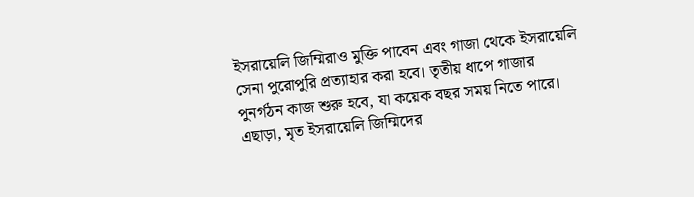ইসরায়েলি জিম্মিরাও মুক্তি পাবেন এবং গাজা থেকে ইসরায়েলি সেনা পুরোপুরি প্রত্যাহার করা হবে। তৃতীয় ধাপে গাজার পুনর্গঠন কাজ শুরু হবে, যা কয়েক বছর সময় নিতে পারে। এছাড়া, মৃত ইসরায়েলি জিম্মিদের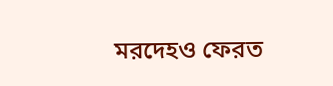মরদেহও ফেরত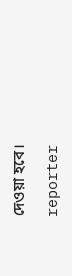দেওয়া হবে।

reporter